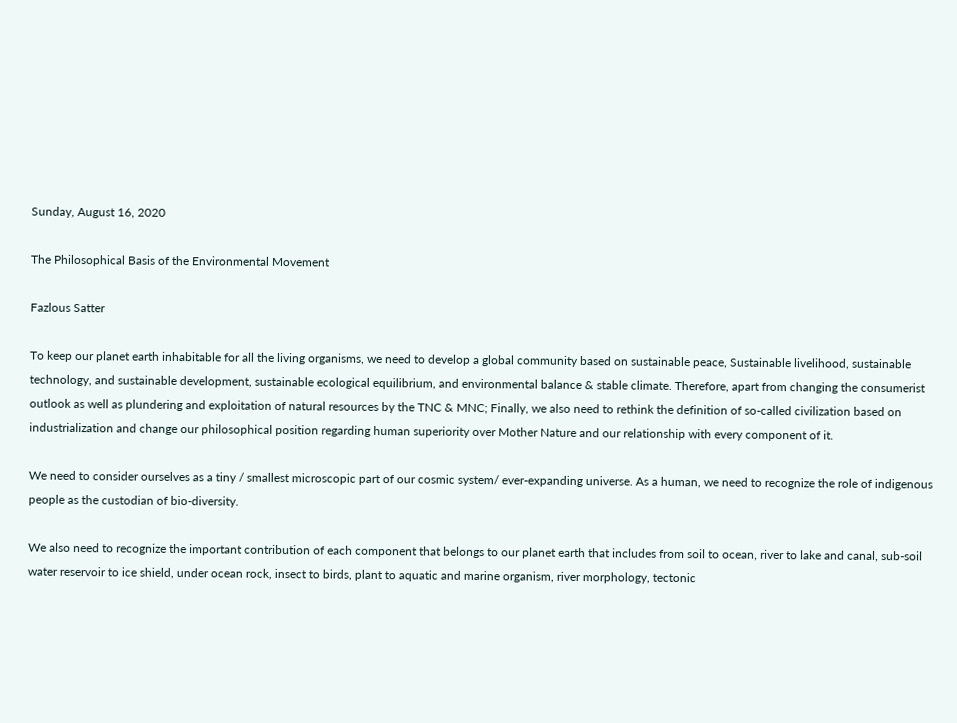Sunday, August 16, 2020

The Philosophical Basis of the Environmental Movement

Fazlous Satter

To keep our planet earth inhabitable for all the living organisms, we need to develop a global community based on sustainable peace, Sustainable livelihood, sustainable technology, and sustainable development, sustainable ecological equilibrium, and environmental balance & stable climate. Therefore, apart from changing the consumerist outlook as well as plundering and exploitation of natural resources by the TNC & MNC; Finally, we also need to rethink the definition of so-called civilization based on industrialization and change our philosophical position regarding human superiority over Mother Nature and our relationship with every component of it.

We need to consider ourselves as a tiny / smallest microscopic part of our cosmic system/ ever-expanding universe. As a human, we need to recognize the role of indigenous people as the custodian of bio-diversity.

We also need to recognize the important contribution of each component that belongs to our planet earth that includes from soil to ocean, river to lake and canal, sub-soil water reservoir to ice shield, under ocean rock, insect to birds, plant to aquatic and marine organism, river morphology, tectonic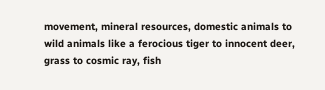movement, mineral resources, domestic animals to wild animals like a ferocious tiger to innocent deer, grass to cosmic ray, fish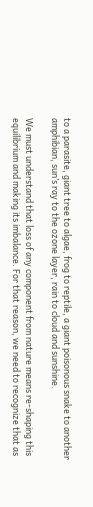to a parasite, giant tree to algae, frog to reptile, a giant poisonous snake to another amphibian, sun’s ray to the ozone layer, rain to cloud and sunshine.

We must understand that loss of any component from nature means re-shaping this equilibrium and making its imbalance. For that reason, we need to recognize that as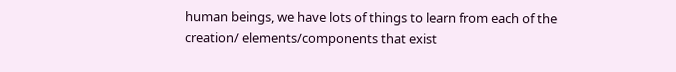human beings, we have lots of things to learn from each of the creation/ elements/components that exist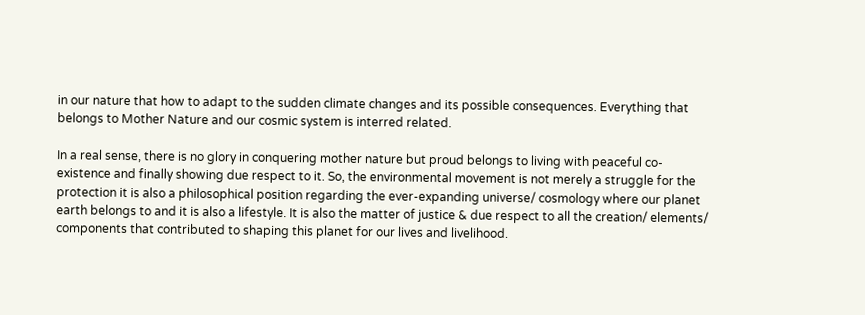in our nature that how to adapt to the sudden climate changes and its possible consequences. Everything that belongs to Mother Nature and our cosmic system is interred related.

In a real sense, there is no glory in conquering mother nature but proud belongs to living with peaceful co-existence and finally showing due respect to it. So, the environmental movement is not merely a struggle for the protection it is also a philosophical position regarding the ever-expanding universe/ cosmology where our planet earth belongs to and it is also a lifestyle. It is also the matter of justice & due respect to all the creation/ elements/ components that contributed to shaping this planet for our lives and livelihood.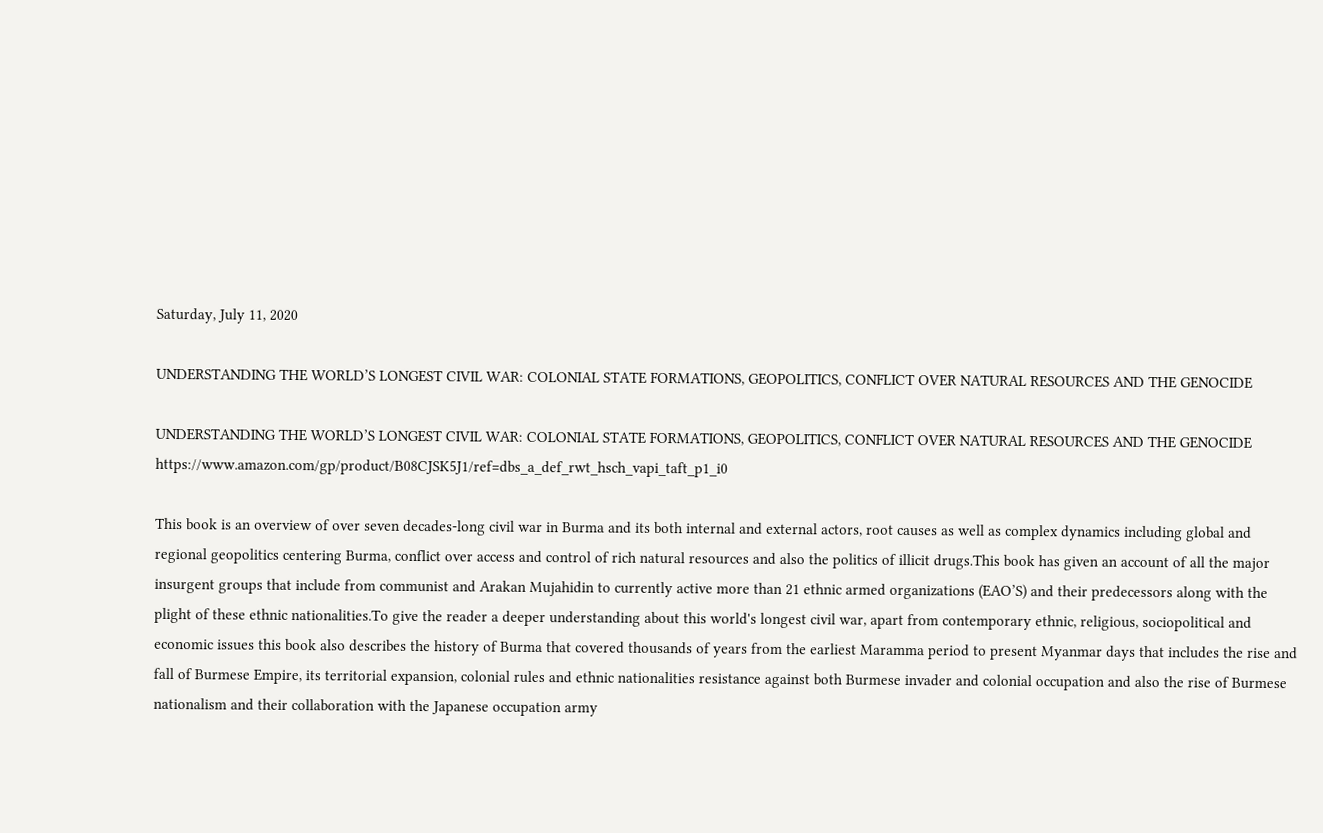Saturday, July 11, 2020

UNDERSTANDING THE WORLD’S LONGEST CIVIL WAR: COLONIAL STATE FORMATIONS, GEOPOLITICS, CONFLICT OVER NATURAL RESOURCES AND THE GENOCIDE

UNDERSTANDING THE WORLD’S LONGEST CIVIL WAR: COLONIAL STATE FORMATIONS, GEOPOLITICS, CONFLICT OVER NATURAL RESOURCES AND THE GENOCIDE
https://www.amazon.com/gp/product/B08CJSK5J1/ref=dbs_a_def_rwt_hsch_vapi_taft_p1_i0

This book is an overview of over seven decades-long civil war in Burma and its both internal and external actors, root causes as well as complex dynamics including global and regional geopolitics centering Burma, conflict over access and control of rich natural resources and also the politics of illicit drugs.This book has given an account of all the major insurgent groups that include from communist and Arakan Mujahidin to currently active more than 21 ethnic armed organizations (EAO’S) and their predecessors along with the plight of these ethnic nationalities.To give the reader a deeper understanding about this world's longest civil war, apart from contemporary ethnic, religious, sociopolitical and economic issues this book also describes the history of Burma that covered thousands of years from the earliest Maramma period to present Myanmar days that includes the rise and fall of Burmese Empire, its territorial expansion, colonial rules and ethnic nationalities resistance against both Burmese invader and colonial occupation and also the rise of Burmese nationalism and their collaboration with the Japanese occupation army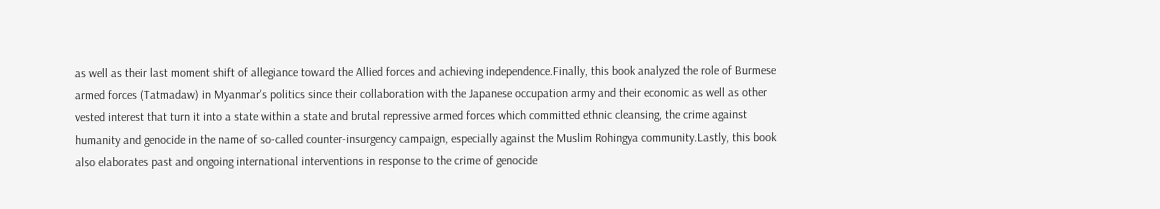as well as their last moment shift of allegiance toward the Allied forces and achieving independence.Finally, this book analyzed the role of Burmese armed forces (Tatmadaw) in Myanmar's politics since their collaboration with the Japanese occupation army and their economic as well as other vested interest that turn it into a state within a state and brutal repressive armed forces which committed ethnic cleansing, the crime against humanity and genocide in the name of so-called counter-insurgency campaign, especially against the Muslim Rohingya community.Lastly, this book also elaborates past and ongoing international interventions in response to the crime of genocide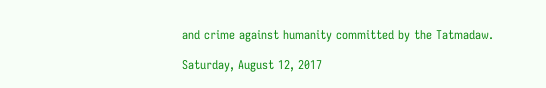and crime against humanity committed by the Tatmadaw.

Saturday, August 12, 2017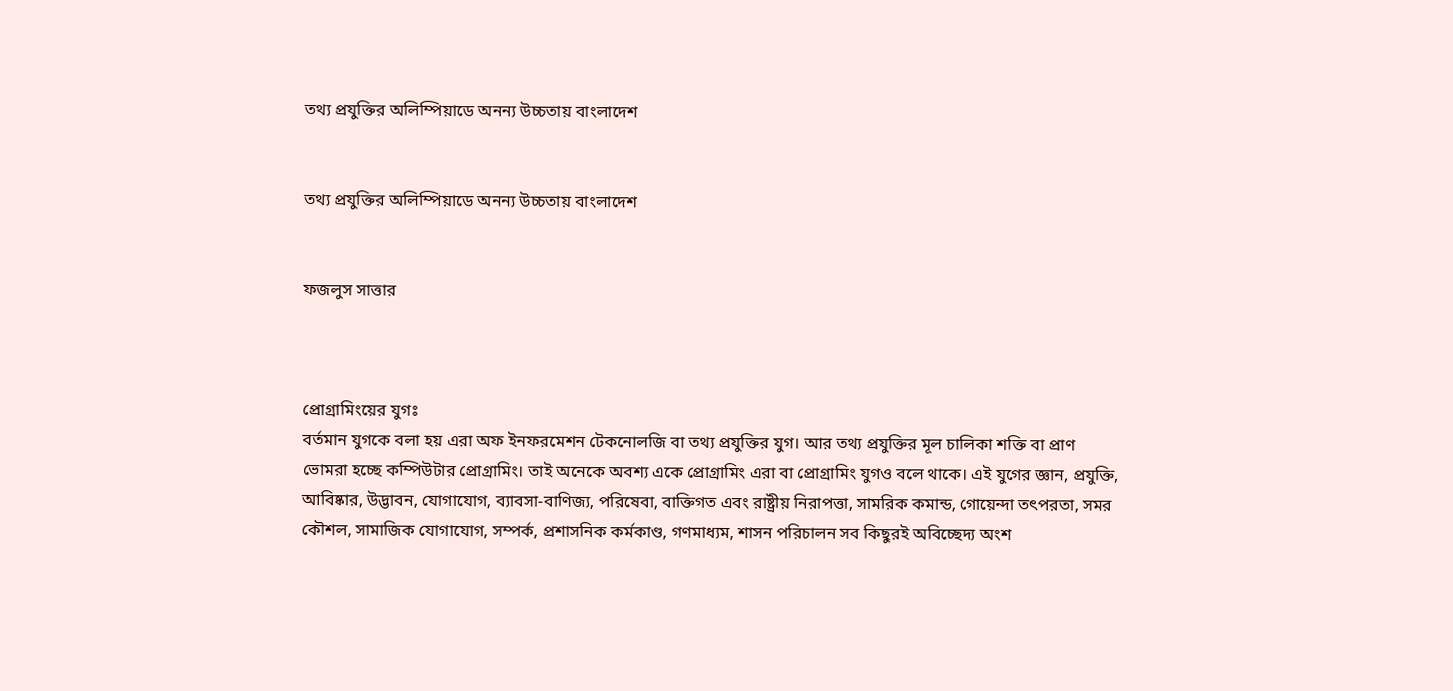তথ্য প্রযুক্তির অলিম্পিয়াডে অনন্য উচ্চতায় বাংলাদেশ


তথ্য প্রযুক্তির অলিম্পিয়াডে অনন্য উচ্চতায় বাংলাদেশ


ফজলুস সাত্তার



প্রোগ্রামিংয়ের যুগঃ
বর্তমান যুগকে বলা হয় এরা অফ ইনফরমেশন টেকনোলজি বা তথ্য প্রযুক্তির যুগ। আর তথ্য প্রযুক্তির মূল চালিকা শক্তি বা প্রাণ ভোমরা হচ্ছে কম্পিউটার প্রোগ্রামিং। তাই অনেকে অবশ্য একে প্রোগ্রামিং এরা বা প্রোগ্রামিং যুগও বলে থাকে। এই যুগের জ্ঞান, প্রযুক্তি, আবিষ্কার, উদ্ভাবন, যোগাযোগ, ব্যাবসা-বাণিজ্য, পরিষেবা, বাক্তিগত এবং রাষ্ট্রীয় নিরাপত্তা, সামরিক কমান্ড, গোয়েন্দা তৎপরতা, সমর কৌশল, সামাজিক যোগাযোগ, সম্পর্ক, প্রশাসনিক কর্মকাণ্ড, গণমাধ্যম, শাসন পরিচালন সব কিছুরই অবিচ্ছেদ্য অংশ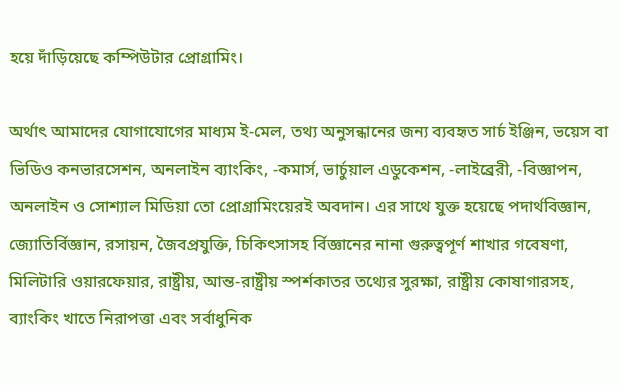হয়ে দাঁড়িয়েছে কম্পিউটার প্রোগ্রামিং।

অর্থাৎ আমাদের যোগাযোগের মাধ্যম ই-মেল, তথ্য অনুসন্ধানের জন্য ব্যবহৃত সার্চ ইঞ্জিন, ভয়েস বা ভিডিও কনভারসেশন, অনলাইন ব্যাংকিং, -কমার্স, ভার্চুয়াল এডুকেশন, -লাইব্রেরী, -বিজ্ঞাপন, অনলাইন ও সোশ্যাল মিডিয়া তো প্রোগ্রামিংয়েরই অবদান। এর সাথে যুক্ত হয়েছে পদার্থবিজ্ঞান, জ্যোতির্বিজ্ঞান, রসায়ন, জৈবপ্রযুক্তি, চিকিৎসাসহ র্বিজ্ঞানের নানা গুরুত্বপূর্ণ শাখার গবেষণা, মিলিটারি ওয়ারফেয়ার, রাষ্ট্রীয়, আন্ত-রাষ্ট্রীয় স্পর্শকাতর তথ্যের সুরক্ষা, রাষ্ট্রীয় কোষাগারসহ, ব্যাংকিং খাতে নিরাপত্তা এবং সর্বাধুনিক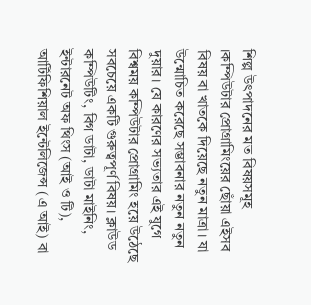শিল্প উৎপাদনের মত বিষয়সমূহ ।কম্পিউটার প্রোগ্রামিংয়ের ছোঁয়া এইসব বিষয় বা খাতকে দিয়েছে নতুন মাত্রা। যা উন্মোচিত করেছে সম্ভাবনার নতুন নতুন দুয়ার। যে কারণের সভ্যতার এই যুগে বিশ্বময় কম্পিউটার প্রোগ্রামিং হয়ে উঠেছে সবচেয়ে একটি গুরুত্বপূর্ণ বিষয়। ক্লাউড কম্পিউটিং, বিগ ডাটা, ডাটা মাইনিং, ইন্টারনেট অফ থিংস (আই ও টি), আর্টিফিশিয়াল ইন্টেলিজেন্স (এ আই) বা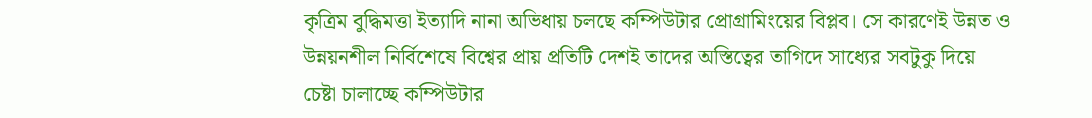কৃত্রিম বুদ্ধিমত্তা ইত্যাদি নানা অভিধায় চলছে কম্পিউটার প্রোগ্রামিংয়ের বিপ্লব। সে কারণেই উন্নত ও উন্নয়নশীল নির্বিশেষে বিশ্বের প্রায় প্রতিটি দেশই তাদের অস্তিত্বের তাগিদে সাধ্যের সবটুকু দিয়ে চেষ্টা চালাচ্ছে কম্পিউটার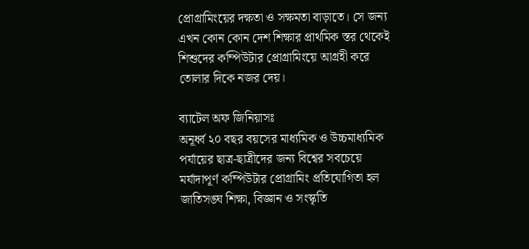প্রোগ্রামিংয়ের দক্ষতা ও সক্ষমতা বাড়াতে। সে জন্য এখন কোন কোন দেশ শিক্ষার প্রাথমিক স্তর থেকেই শিশুদের কম্পিউটার প্রোগ্রামিংয়ে আগ্রহী করে তোলার দিকে নজর দেয়।

ব্যাটেল অফ জিনিয়াসঃ
অনূর্ধ্ব ২০ বছর বয়সের মাধ্যমিক ও উচ্চমাধ্যমিক পর্যায়ের ছাত্র-ছাত্রীদের জন্য বিশ্বের সবচেয়ে মর্যাদাপূর্ণ কম্পিউটার প্রোগ্রামিং প্রতিযোগিতা হল জাতিসঙ্ঘ শিক্ষা, বিজ্ঞান ও সংস্কৃতি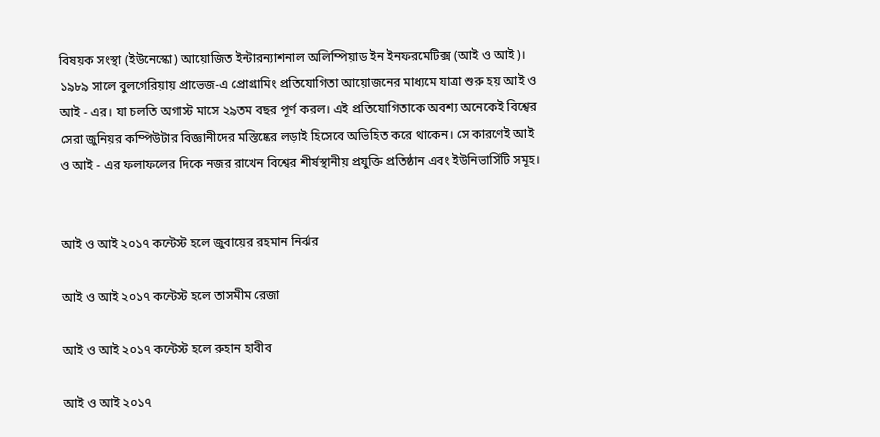বিষয়ক সংস্থা (ইউনেস্কো) আয়োজিত ইন্টারন্যাশনাল অলিম্পিয়াড ইন ইনফরমেটিক্স (আই ও আই)। ১৯৮৯ সালে বুলগেরিয়ায় প্রাভেজ-এ প্রোগ্রামিং প্রতিযোগিতা আয়োজনের মাধ্যমে যাত্রা শুরু হয় আই ও আই - এর। যা চলতি অগাস্ট মাসে ২৯তম বছর পূর্ণ করল। এই প্রতিযোগিতাকে অবশ্য অনেকেই বিশ্বের সেরা জুনিয়র কম্পিউটার বিজ্ঞানীদের মস্তিষ্কের লড়াই হিসেবে অভিহিত করে থাকেন। সে কারণেই আই ও আই - এর ফলাফলের দিকে নজর রাখেন বিশ্বের শীর্ষস্থানীয় প্রযুক্তি প্রতিষ্ঠান এবং ইউনিভার্সিটি সমূহ।


আই ও আই ২০১৭ কন্টেস্ট হলে জুবায়ের রহমান নির্ঝর

আই ও আই ২০১৭ কন্টেস্ট হলে তাসমীম রেজা

আই ও আই ২০১৭ কন্টেস্ট হলে রুহান হাবীব

আই ও আই ২০১৭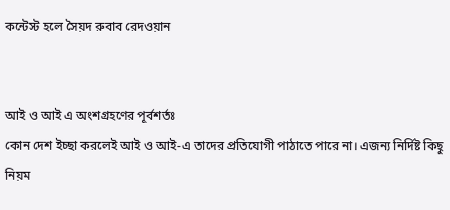কন্টেস্ট হলে সৈয়দ রুবাব রেদওয়ান


আই ও আই এ অংশগ্রহণের পূর্বশর্তঃ
কোন দেশ ইচ্ছা করলেই আই ও আই-এ তাদের প্রতিযোগী পাঠাতে পারে না। এজন্য নির্দিষ্ট কিছু নিয়ম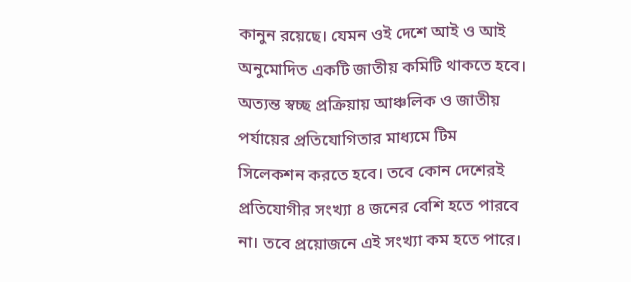কানুন রয়েছে। যেমন ওই দেশে আই ও আই অনুমোদিত একটি জাতীয় কমিটি থাকতে হবে। অত্যন্ত স্বচ্ছ প্রক্রিয়ায় আঞ্চলিক ও জাতীয় পর্যায়ের প্রতিযোগিতার মাধ্যমে টিম সিলেকশন করতে হবে। তবে কোন দেশেরই প্রতিযোগীর সংখ্যা ৪ জনের বেশি হতে পারবে না। তবে প্রয়োজনে এই সংখ্যা কম হতে পারে।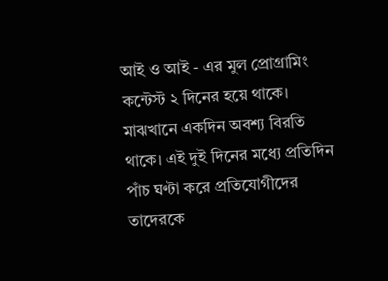আই ও আই - এর মুল প্রোগ্রামিং কন্টেস্ট ২ দিনের হয়ে থাকে। মাঝখানে একদিন অবশ্য বিরতি থাকে। এই দুই দিনের মধ্যে প্রতিদিন পাঁচ ঘণ্টা করে প্রতিযোগীদের তাদেরকে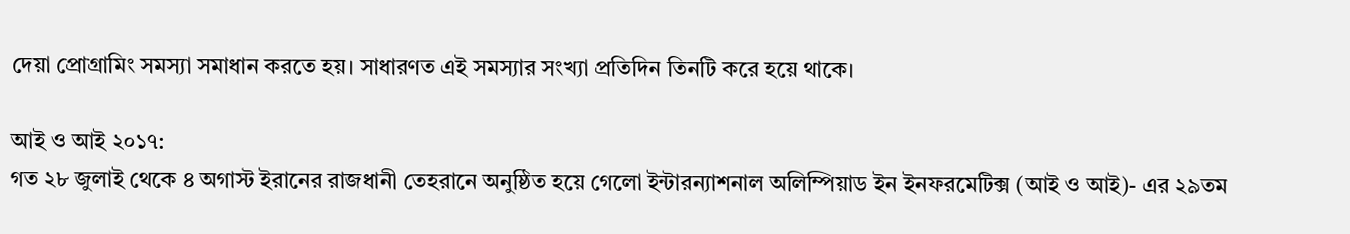দেয়া প্রোগ্রামিং সমস্যা সমাধান করতে হয়। সাধারণত এই সমস্যার সংখ্যা প্রতিদিন তিনটি করে হয়ে থাকে।

আই ও আই ২০১৭:
গত ২৮ জুলাই থেকে ৪ অগাস্ট ইরানের রাজধানী তেহরানে অনুষ্ঠিত হয়ে গেলো ইন্টারন্যাশনাল অলিম্পিয়াড ইন ইনফরমেটিক্স (আই ও আই)- এর ২৯তম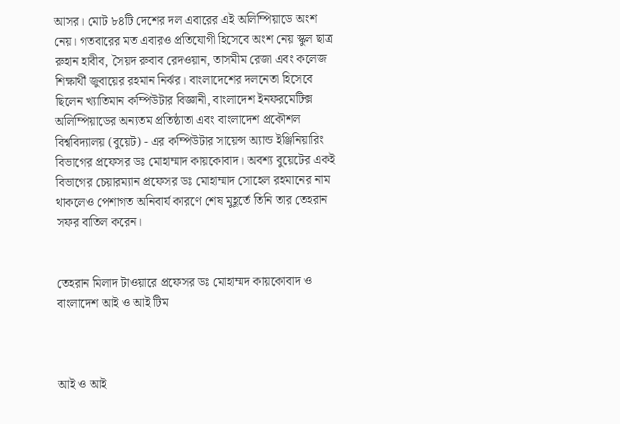আসর। মোট ৮৪টি দেশের দল এবারের এই অলিম্পিয়াডে অংশ নেয়। গতবারের মত এবারও প্রতিযোগী হিসেবে অংশ নেয় স্কুল ছাত্র রুহান হাবীব, সৈয়দ রুবাব রেদওয়ান, তাসমীম রেজা এবং কলেজ শিক্ষার্থী জুবায়ের রহমান নির্ঝর। বাংলাদেশের দলনেতা হিসেবে ছিলেন খ্যাতিমান কম্পিউটার বিজ্ঞানী, বাংলাদেশ ইনফরমেটিক্স অলিম্পিয়াডের অন্যতম প্রতিষ্ঠাতা এবং বাংলাদেশ প্রকৌশল বিশ্ববিদ্যালয় (বুয়েট) - এর কম্পিউটার সায়েন্স অ্যান্ড ইঞ্জিনিয়ারিং বিভাগের প্রফেসর ডঃ মোহাম্মাদ কায়কোবাদ। অবশ্য বুয়েটের একই বিভাগের চেয়ারম্যান প্রফেসর ডঃ মোহাম্মাদ সোহেল রহমানের নাম থাকলেও পেশাগত অনিবার্য কারণে শেষ মুহূর্তে তিনি তার তেহরান সফর বাতিল করেন।


তেহরান মিলাদ টাওয়ারে প্রফেসর ডঃ মোহাম্মদ কায়কোবাদ ও বাংলাদেশ আই ও আই টিম



আই ও আই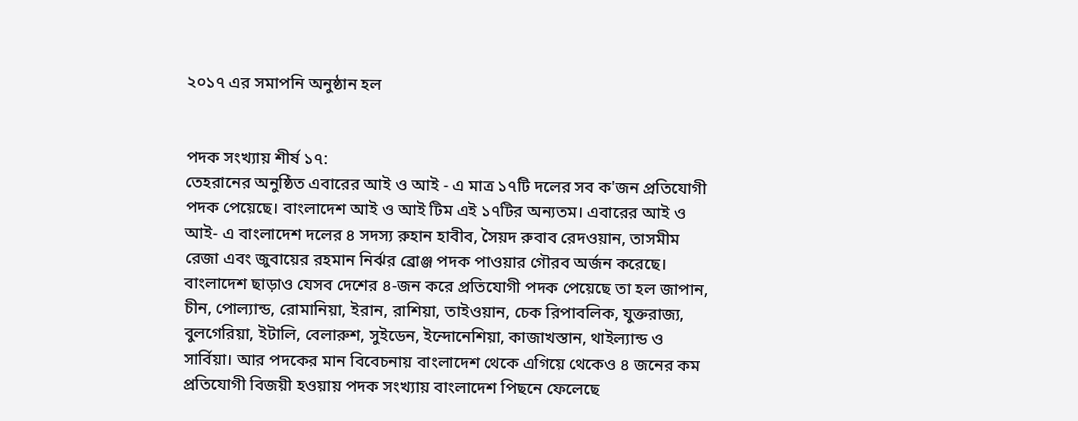২০১৭ এর সমাপনি অনুষ্ঠান হল


পদক সংখ্যায় শীর্ষ ১৭:
তেহরানের অনুষ্ঠিত এবারের আই ও আই - এ মাত্র ১৭টি দলের সব ক'জন প্রতিযোগী পদক পেয়েছে। বাংলাদেশ আই ও আই টিম এই ১৭টির অন্যতম। এবারের আই ও আই- এ বাংলাদেশ দলের ৪ সদস্য রুহান হাবীব, সৈয়দ রুবাব রেদওয়ান, তাসমীম রেজা এবং জুবায়ের রহমান নির্ঝর ব্রোঞ্জ পদক পাওয়ার গৌরব অর্জন করেছে। বাংলাদেশ ছাড়াও যেসব দেশের ৪-জন করে প্রতিযোগী পদক পেয়েছে তা হল জাপান, চীন, পোল্যান্ড, রোমানিয়া, ইরান, রাশিয়া, তাইওয়ান, চেক রিপাবলিক, যুক্তরাজ্য, বুলগেরিয়া, ইটালি, বেলারুশ, সুইডেন, ইন্দোনেশিয়া, কাজাখস্তান, থাইল্যান্ড ও সার্বিয়া। আর পদকের মান বিবেচনায় বাংলাদেশ থেকে এগিয়ে থেকেও ৪ জনের কম প্রতিযোগী বিজয়ী হওয়ায় পদক সংখ্যায় বাংলাদেশ পিছনে ফেলেছে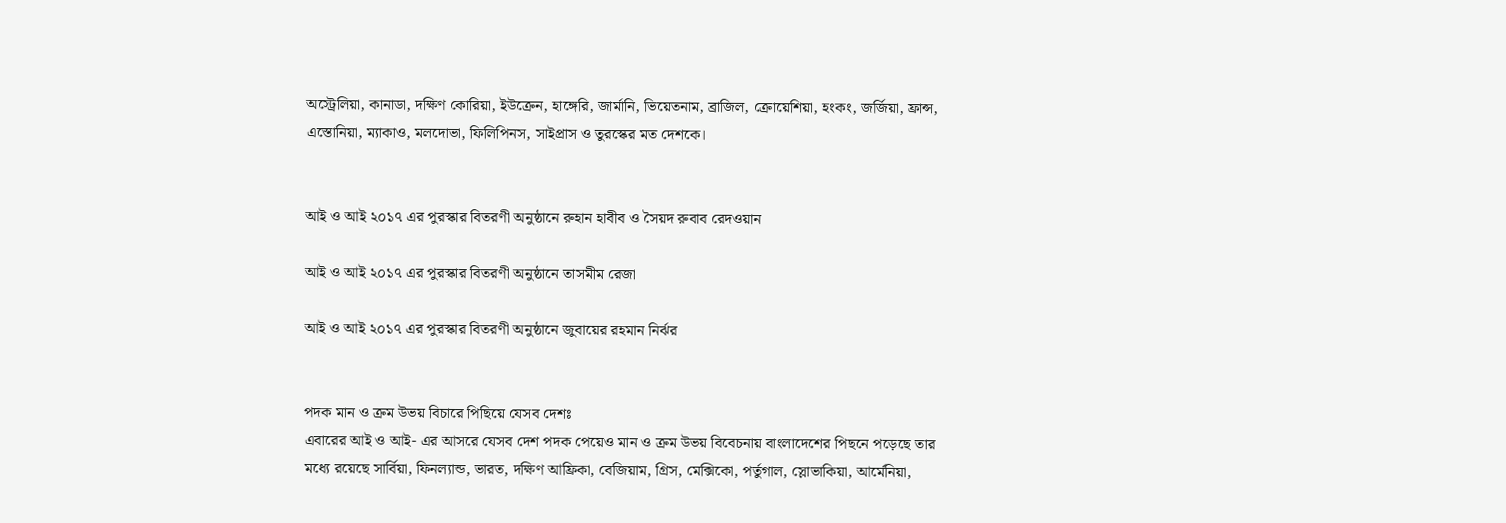অস্ট্রেলিয়া, কানাডা, দক্ষিণ কোরিয়া, ইউক্রেন, হাঙ্গেরি, জার্মানি, ভিয়েতনাম, ব্রাজিল, ক্রোয়েশিয়া, হংকং, জর্জিয়া, ফ্রান্স, এস্তোনিয়া, ম্যাকাও, মলদোভা, ফিলিপিনস, সাইপ্রাস ও তুরস্কের মত দেশকে।


আই ও আই ২০১৭ এর পুরস্কার বিতরণী অনুষ্ঠানে রুহান হাবীব ও সৈয়দ রুবাব রেদওয়ান

আই ও আই ২০১৭ এর পুরস্কার বিতরণী অনুষ্ঠানে তাসমীম রেজা

আই ও আই ২০১৭ এর পুরস্কার বিতরণী অনুষ্ঠানে জুবায়ের রহমান নির্ঝর


পদক মান ও ক্রম উভয় বিচারে পিছিয়ে যেসব দেশঃ
এবারের আই ও আই- এর আসরে যেসব দেশ পদক পেয়েও মান ও ক্রম উভয় বিবেচনায় বাংলাদেশের পিছনে পড়েছে তার মধ্যে রয়েছে সার্বিয়া, ফিনল্যান্ড, ভারত, দক্ষিণ আফ্রিকা, বেজিয়াম, গ্রিস, মেক্সিকো, পর্তুগাল, স্লোভাকিয়া, আর্মেনিয়া,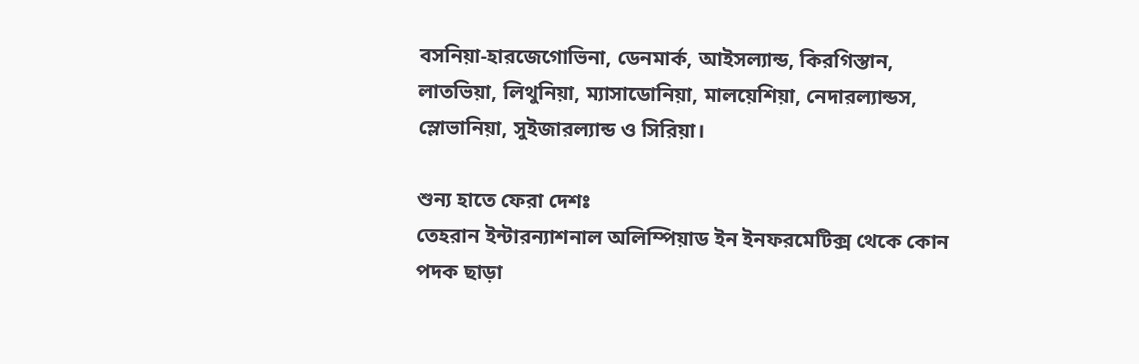বসনিয়া-হারজেগোভিনা, ডেনমার্ক, আইসল্যান্ড, কিরগিস্তান, লাতভিয়া, লিথুনিয়া, ম্যাসাডোনিয়া, মালয়েশিয়া, নেদারল্যান্ডস, স্লোভানিয়া, সুইজারল্যান্ড ও সিরিয়া।

শুন্য হাতে ফেরা দেশঃ
তেহরান ইন্টারন্যাশনাল অলিম্পিয়াড ইন ইনফরমেটিক্স থেকে কোন পদক ছাড়া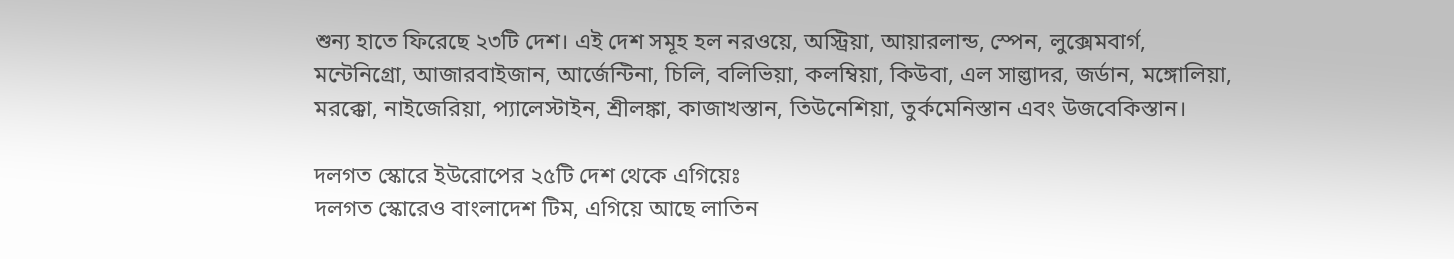শুন্য হাতে ফিরেছে ২৩টি দেশ। এই দেশ সমূহ হল নরওয়ে, অস্ট্রিয়া, আয়ারলান্ড, স্পেন, লুক্সেমবার্গ, মন্টেনিগ্রো, আজারবাইজান, আর্জেন্টিনা, চিলি, বলিভিয়া, কলম্বিয়া, কিউবা, এল সাল্ভাদর, জর্ডান, মঙ্গোলিয়া, মরক্কো, নাইজেরিয়া, প্যালেস্টাইন, শ্রীলঙ্কা, কাজাখস্তান, তিউনেশিয়া, তুর্কমেনিস্তান এবং উজবেকিস্তান।

দলগত স্কোরে ইউরোপের ২৫টি দেশ থেকে এগিয়েঃ
দলগত স্কোরেও বাংলাদেশ টিম, এগিয়ে আছে লাতিন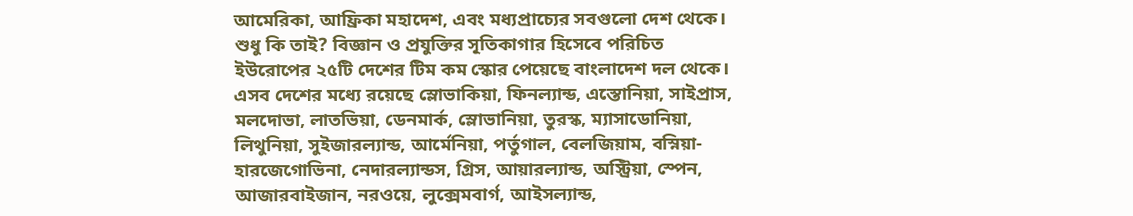আমেরিকা, আফ্রিকা মহাদেশ, এবং মধ্যপ্রাচ্যের সবগুলো দেশ থেকে। শুধু কি তাই? বিজ্ঞান ও প্রযুক্তির সূতিকাগার হিসেবে পরিচিত ইউরোপের ২৫টি দেশের টিম কম স্কোর পেয়েছে বাংলাদেশ দল থেকে। এসব দেশের মধ্যে রয়েছে স্লোভাকিয়া, ফিনল্যান্ড, এস্তোনিয়া, সাইপ্রাস, মলদোভা, লাতভিয়া, ডেনমার্ক, স্লোভানিয়া, তুরস্ক, ম্যাসাডোনিয়া, লিথুনিয়া, সুইজারল্যান্ড, আর্মেনিয়া, পর্তুগাল, বেলজিয়াম, বস্নিয়া-হারজেগোভিনা, নেদারল্যান্ডস, গ্রিস, আয়ারল্যান্ড, অস্ট্রিয়া, স্পেন, আজারবাইজান, নরওয়ে, লুক্সেমবার্গ, আইসল্যান্ড,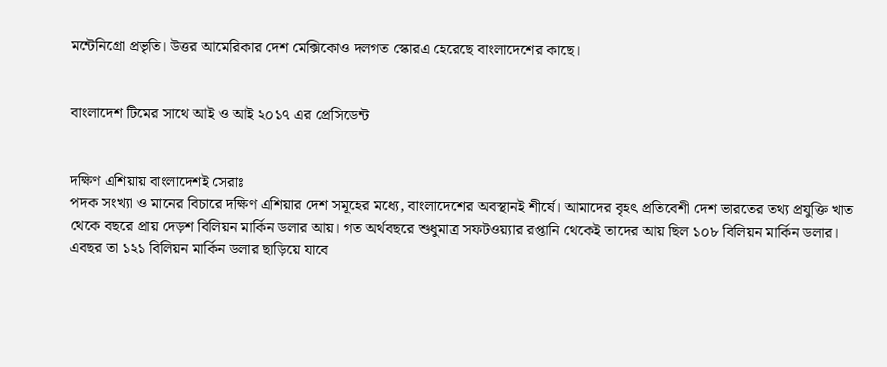মন্টেনিগ্রো প্রভৃতি। উত্তর আমেরিকার দেশ মেক্সিকোও দলগত স্কোরএ হেরেছে বাংলাদেশের কাছে।


বাংলাদেশ টিমের সাথে আই ও আই ২০১৭ এর প্রেসিডেন্ট


দক্ষিণ এশিয়ায় বাংলাদেশই সেরাঃ
পদক সংখ্যা ও মানের বিচারে দক্ষিণ এশিয়ার দেশ সমূহের মধ্যে, বাংলাদেশের অবস্থানই শীর্ষে। আমাদের বৃহৎ প্রতিবেশী দেশ ভারতের তথ্য প্রযুক্তি খাত থেকে বছরে প্রায় দেড়শ বিলিয়ন মার্কিন ডলার আয়। গত অর্থবছরে শুধুমাত্র সফটওয়্যার রপ্তানি থেকেই তাদের আয় ছিল ১০৮ বিলিয়ন মার্কিন ডলার। এবছর তা ১২১ বিলিয়ন মার্কিন ডলার ছাড়িয়ে যাবে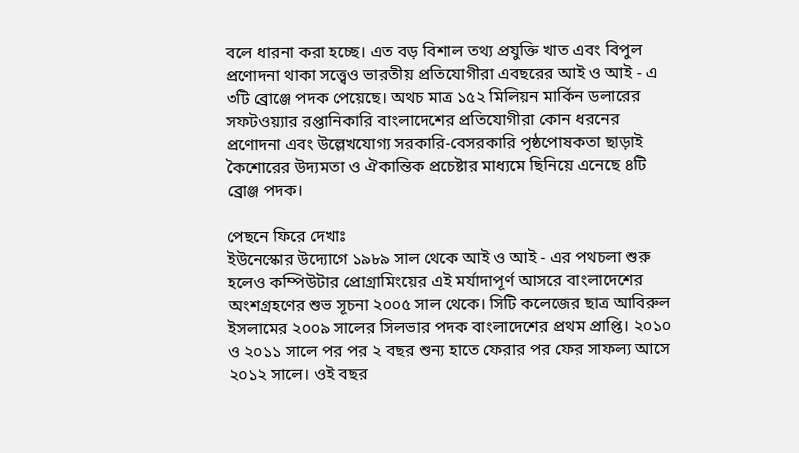বলে ধারনা করা হচ্ছে। এত বড় বিশাল তথ্য প্রযুক্তি খাত এবং বিপুল প্রণোদনা থাকা সত্ত্বেও ভারতীয় প্রতিযোগীরা এবছরের আই ও আই - এ ৩টি ব্রোঞ্জে পদক পেয়েছে। অথচ মাত্র ১৫২ মিলিয়ন মার্কিন ডলারের সফটওয়্যার রপ্তানিকারি বাংলাদেশের প্রতিযোগীরা কোন ধরনের প্রণোদনা এবং উল্লেখযোগ্য সরকারি-বেসরকারি পৃষ্ঠপোষকতা ছাড়াই কৈশোরের উদ্যমতা ও ঐকান্তিক প্রচেষ্টার মাধ্যমে ছিনিয়ে এনেছে ৪টি ব্রোঞ্জ পদক।

পেছনে ফিরে দেখাঃ
ইউনেস্কোর উদ্যোগে ১৯৮৯ সাল থেকে আই ও আই - এর পথচলা শুরু হলেও কম্পিউটার প্রোগ্রামিংয়ের এই মর্যাদাপূর্ণ আসরে বাংলাদেশের অংশগ্রহণের শুভ সূচনা ২০০৫ সাল থেকে। সিটি কলেজের ছাত্র আবিরুল ইসলামের ২০০৯ সালের সিলভার পদক বাংলাদেশের প্রথম প্রাপ্তি। ২০১০ ও ২০১১ সালে পর পর ২ বছর শুন্য হাতে ফেরার পর ফের সাফল্য আসে ২০১২ সালে। ওই বছর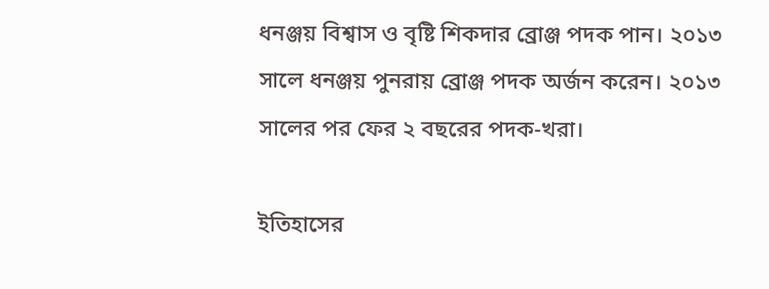ধনঞ্জয় বিশ্বাস ও বৃষ্টি শিকদার ব্রোঞ্জ পদক পান। ২০১৩ সালে ধনঞ্জয় পুনরায় ব্রোঞ্জ পদক অর্জন করেন। ২০১৩ সালের পর ফের ২ বছরের পদক-খরা।

ইতিহাসের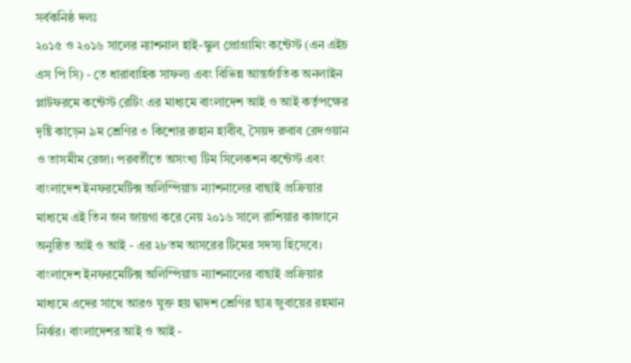সর্বকনিষ্ঠ দলঃ
২০১৫ ও ২০১৬ সালের ন্যাশনাল হাই-স্কুল প্রোগ্রামিং কন্টেস্ট (এন এইচ এস পি সি) - তে ধারাবাহিক সাফল্য এবং বিভিন্ন আন্তর্জাতিক অনলাইন প্লাটফরমে কন্টেস্ট রেটিং এর মাধ্যমে বাংলাদেশ আই ও আই কর্তৃপক্ষের দৃষ্টি কাড়েন ৯ম শ্রেণির ৩ কিশোর রুহান হাবীব, সৈয়দ রুবাব রেদওয়ান ও তাসমীম রেজা। পরবর্তীতে অসংখ্য টিম সিলেকশন কন্টেস্ট এবং বাংলাদেশ ইনফরমেটিক্স অলিম্পিয়াড ন্যাশনালের বাছাই প্রক্রিয়ার মাধ্যমে এই তিন জন জায়গা করে নেয় ২০১৬ সালে রাশিয়ার কাজানে অনুষ্ঠিত আই ও আই - এর ২৮তম আসরের টিমের সদস্য হিসেবে। বাংলাদেশ ইনফরমেটিক্স অলিম্পিয়াড ন্যাশনালের বাছাই প্রক্রিয়ার মাধ্যমে এদের সাথে আরও যুক্ত হয় দ্বাদশ শ্রেণির ছাত্র জুবায়ের রহমান নির্ঝর। বাংলাদেশর আই ও আই -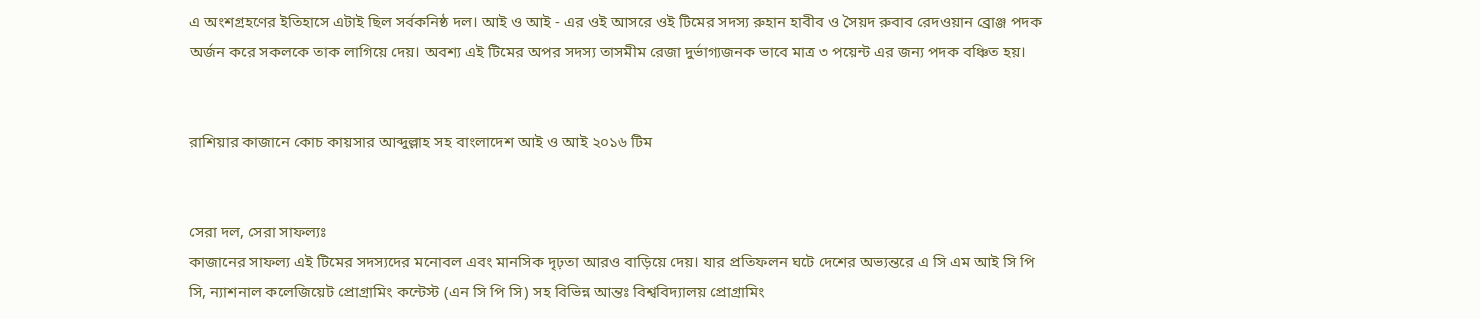এ অংশগ্রহণের ইতিহাসে এটাই ছিল সর্বকনিষ্ঠ দল। আই ও আই - এর ওই আসরে ওই টিমের সদস্য রুহান হাবীব ও সৈয়দ রুবাব রেদওয়ান ব্রোঞ্জ পদক অর্জন করে সকলকে তাক লাগিয়ে দেয়। অবশ্য এই টিমের অপর সদস্য তাসমীম রেজা দুর্ভাগ্যজনক ভাবে মাত্র ৩ পয়েন্ট এর জন্য পদক বঞ্চিত হয়।


রাশিয়ার কাজানে কোচ কায়সার আব্দুল্লাহ সহ বাংলাদেশ আই ও আই ২০১৬ টিম


সেরা দল, সেরা সাফল্যঃ
কাজানের সাফল্য এই টিমের সদস্যদের মনোবল এবং মানসিক দৃঢ়তা আরও বাড়িয়ে দেয়। যার প্রতিফলন ঘটে দেশের অভ্যন্তরে এ সি এম আই সি পি সি, ন্যাশনাল কলেজিয়েট প্রোগ্রামিং কন্টেস্ট (এন সি পি সি) সহ বিভিন্ন আন্তঃ বিশ্ববিদ্যালয় প্রোগ্রামিং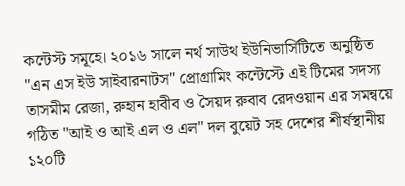কন্টেস্ট সমূহে। ২০১৬ সালে নর্থ সাউথ ইউনিভার্সিটিতে অনুষ্ঠিত "এন এস ইউ সাইবারনাটস" প্রোগ্রামিং কন্টেস্টে এই টিমের সদস্য তাসমীম রেজা, রুহান হাবীব ও সৈয়দ রুবাব রেদওয়ান এর সমন্বয়ে গঠিত "আই ও আই এল ও এল" দল বুয়েট সহ দেশের শীর্ষস্থানীয় ১২০টি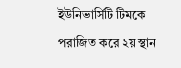ইউনিভার্সিটি টিমকে পরাজিত করে ২য় স্থান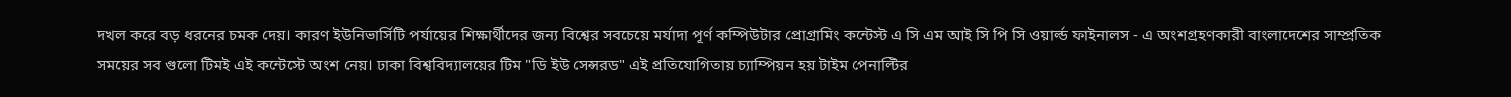দখল করে বড় ধরনের চমক দেয়। কারণ ইউনিভার্সিটি পর্যায়ের শিক্ষার্থীদের জন্য বিশ্বের সবচেয়ে মর্যাদা পূর্ণ কম্পিউটার প্রোগ্রামিং কন্টেস্ট এ সি এম আই সি পি সি ওয়ার্ল্ড ফাইনালস - এ অংশগ্রহণকারী বাংলাদেশের সাম্প্রতিক সময়ের সব গুলো টিমই এই কন্টেস্টে অংশ নেয়। ঢাকা বিশ্ববিদ্যালয়ের টিম "ডি ইউ সেন্সরড" এই প্রতিযোগিতায় চ্যাম্পিয়ন হয় টাইম পেনাল্টির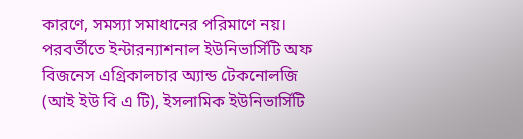কারণে, সমস্যা সমাধানের পরিমাণে নয়। পরবর্তীতে ইন্টারন্যাশনাল ইউনিভার্সিটি অফ বিজনেস এগ্রিকালচার অ্যান্ড টেকনোলজি (আই ইউ বি এ টি), ইসলামিক ইউনিভার্সিটি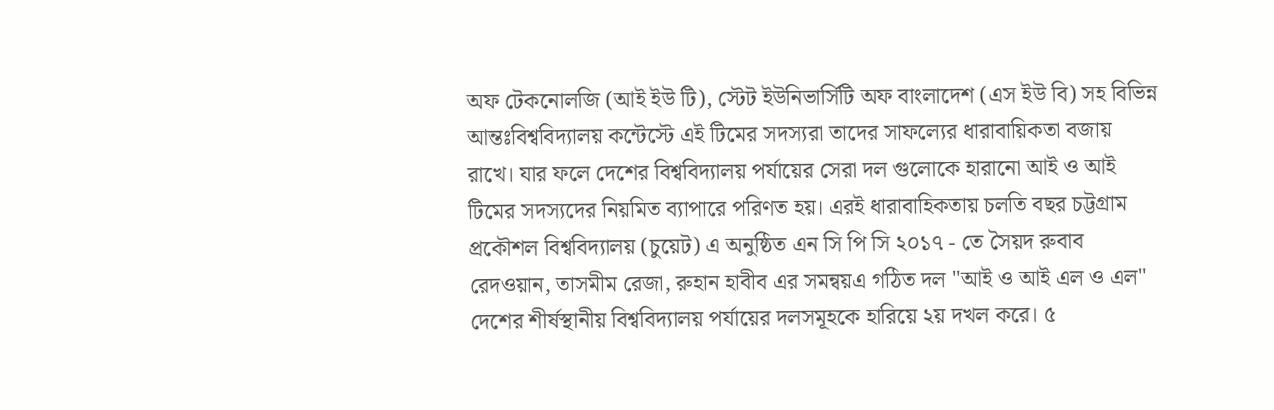অফ টেকনোলজি (আই ইউ টি), স্টেট ইউনিভার্সিটি অফ বাংলাদেশ (এস ইউ বি) সহ বিভিন্ন আন্তঃবিশ্ববিদ্যালয় কন্টেস্টে এই টিমের সদস্যরা তাদের সাফল্যের ধারাবায়িকতা বজায় রাখে। যার ফলে দেশের বিশ্ববিদ্যালয় পর্যায়ের সেরা দল গুলোকে হারানো আই ও আই টিমের সদস্যদের নিয়মিত ব্যাপারে পরিণত হয়। এরই ধারাবাহিকতায় চলতি বছর চট্টগ্রাম প্রকৌশল বিশ্ববিদ্যালয় (চুয়েট) এ অনুষ্ঠিত এন সি পি সি ২০১৭ - তে সৈয়দ রুবাব রেদওয়ান, তাসমীম রেজা, রুহান হাবীব এর সমন্বয়এ গঠিত দল "আই ও আই এল ও এল" দেশের শীর্ষস্থানীয় বিশ্ববিদ্যালয় পর্যায়ের দলসমূহকে হারিয়ে ২য় দখল করে। ৫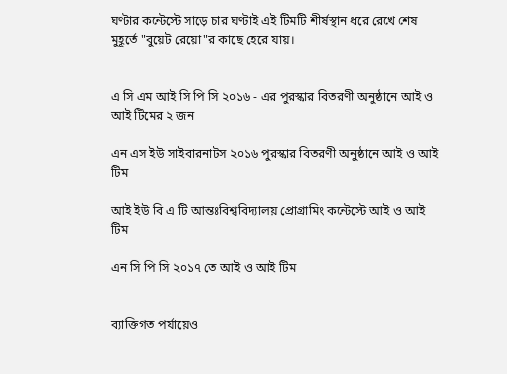ঘণ্টার কন্টেস্টে সাড়ে চার ঘণ্টাই এই টিমটি শীর্ষস্থান ধরে রেখে শেষ মুহূর্তে "বুয়েট রেয়ো"র কাছে হেরে যায়।


এ সি এম আই সি পি সি ২০১৬ - এর পুরস্কার বিতরণী অনুষ্ঠানে আই ও আই টিমের ২ জন

এন এস ইউ সাইবারনাটস ২০১৬ পুরস্কার বিতরণী অনুষ্ঠানে আই ও আই টিম

আই ইউ বি এ টি আন্তঃবিশ্ববিদ্যালয় প্রোগ্রামিং কন্টেস্টে আই ও আই টিম

এন সি পি সি ২০১৭ তে আই ও আই টিম


ব্যাক্তিগত পর্যায়েও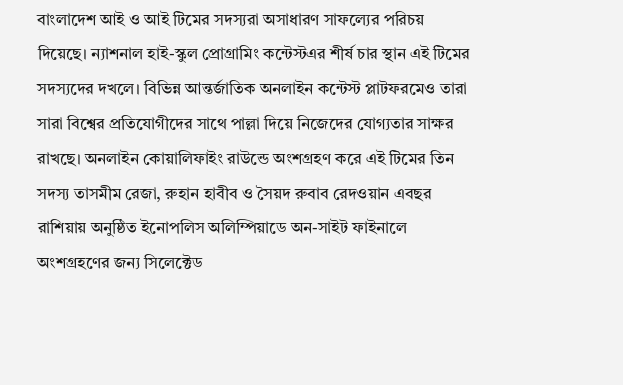বাংলাদেশ আই ও আই টিমের সদস্যরা অসাধারণ সাফল্যের পরিচয় দিয়েছে। ন্যাশনাল হাই-স্কুল প্রোগ্রামিং কন্টেস্টএর শীর্ষ চার স্থান এই টিমের সদস্যদের দখলে। বিভিন্ন আন্তর্জাতিক অনলাইন কন্টেস্ট প্লাটফরমেও তারা সারা বিশ্বের প্রতিযোগীদের সাথে পাল্লা দিয়ে নিজেদের যোগ্যতার সাক্ষর রাখছে। অনলাইন কোয়ালিফাইং রাউন্ডে অংশগ্রহণ করে এই টিমের তিন সদস্য তাসমীম রেজা, রুহান হাবীব ও সৈয়দ রুবাব রেদওয়ান এবছর রাশিয়ায় অনুষ্ঠিত ইনোপলিস অলিম্পিয়াডে অন-সাইট ফাইনালে অংশগ্রহণের জন্য সিলেক্টেড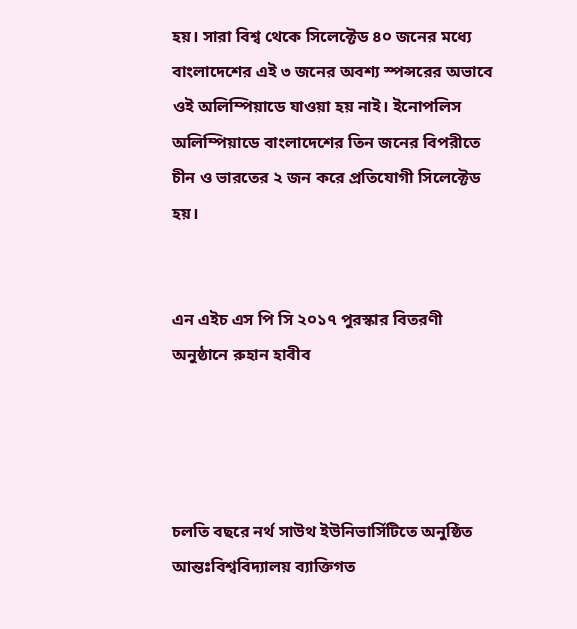হয়। সারা বিশ্ব থেকে সিলেক্টেড ৪০ জনের মধ্যে বাংলাদেশের এই ৩ জনের অবশ্য স্পন্সরের অভাবে ওই অলিম্পিয়াডে যাওয়া হয় নাই। ইনোপলিস অলিম্পিয়াডে বাংলাদেশের তিন জনের বিপরীতে চীন ও ভারতের ২ জন করে প্রতিযোগী সিলেক্টেড হয়।


এন এইচ এস পি সি ২০১৭ পুরস্কার বিতরণী অনুষ্ঠানে রুহান হাবীব




চলতি বছরে নর্থ সাউথ ইউনিভার্সিটিতে অনুষ্ঠিত আন্তঃবিশ্ববিদ্যালয় ব্যাক্তিগত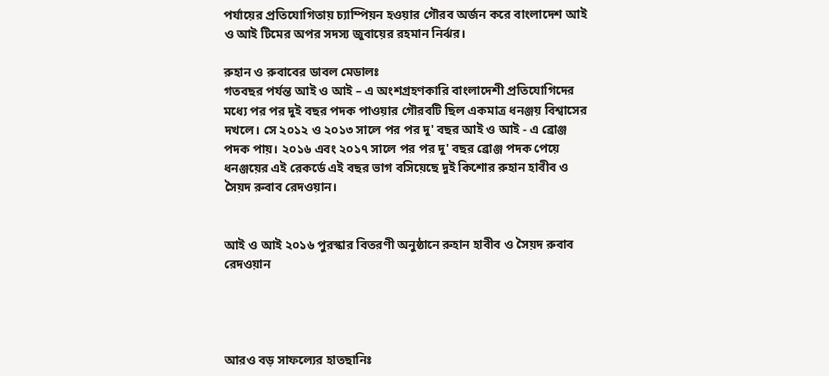পর্যায়ের প্রতিযোগিতায় চ্যাম্পিয়ন হওয়ার গৌরব অর্জন করে বাংলাদেশ আই ও আই টিমের অপর সদস্য জুবায়ের রহমান নির্ঝর।

রুহান ও রুবাবের ডাবল মেডালঃ
গতবছর পর্যন্ত আই ও আই – এ অংশগ্রহণকারি বাংলাদেশী প্রতিযোগিদের মধ্যে পর পর দুই বছর পদক পাওয়ার গৌরবটি ছিল একমাত্র ধনঞ্জয় বিশ্বাসের দখলে। সে ২০১২ ও ২০১৩ সালে পর পর দু' বছর আই ও আই - এ ব্রোঞ্জ পদক পায়। ২০১৬ এবং ২০১৭ সালে পর পর দু' বছর ব্রোঞ্জ পদক পেয়ে ধনঞ্জয়ের এই রেকর্ডে এই বছর ভাগ বসিয়েছে দুই কিশোর রুহান হাবীব ও সৈয়দ রুবাব রেদওয়ান।


আই ও আই ২০১৬ পুরস্কার বিতরণী অনুষ্ঠানে রুহান হাবীব ও সৈয়দ রুবাব রেদওয়ান




আরও বড় সাফল্যের হাতছানিঃ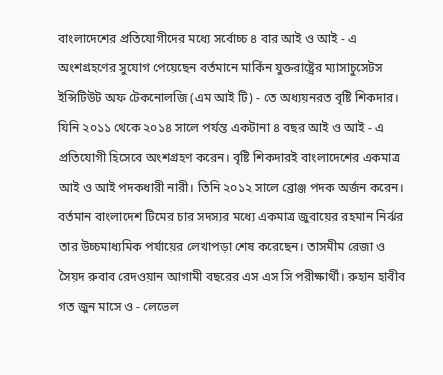বাংলাদেশের প্রতিযোগীদের মধ্যে সর্বোচ্চ ৪ বার আই ও আই - এ অংশগ্রহণের সুযোগ পেয়েছেন বর্তমানে মার্কিন যুক্তরাষ্ট্রের ম্যাসাচুসেটস ইন্সিটিউট অফ টেকনোলজি (এম আই টি) - তে অধ্যয়নরত বৃষ্টি শিকদার। যিনি ২০১১ থেকে ২০১৪ সালে পর্যন্ত একটানা ৪ বছর আই ও আই - এ প্রতিযোগী হিসেবে অংশগ্রহণ করেন। বৃষ্টি শিকদারই বাংলাদেশের একমাত্র আই ও আই পদকধারী নারী। তিনি ২০১২ সালে ব্রোঞ্জ পদক অর্জন করেন। বর্তমান বাংলাদেশ টিমের চার সদস্যর মধ্যে একমাত্র জুবায়ের রহমান নির্ঝর তার উচ্চমাধ্যমিক পর্যায়ের লেখাপড়া শেষ করেছেন। তাসমীম রেজা ও সৈয়দ রুবাব রেদওয়ান আগামী বছরের এস এস সি পরীক্ষার্থী। রুহান হাবীব গত জুন মাসে ও - লেভেল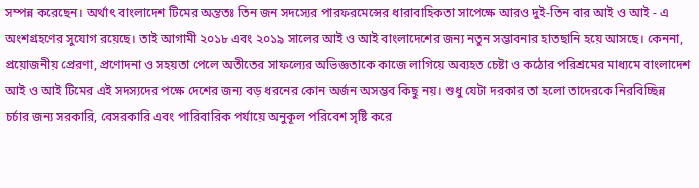সম্পন্ন করেছেন। অর্থাৎ বাংলাদেশ টিমের অন্ততঃ তিন জন সদস্যের পারফরমেন্সের ধারাবাহিকতা সাপেক্ষে আরও দুই-তিন বার আই ও আই - এ অংশগ্রহণের সুযোগ রয়েছে। তাই আগামী ২০১৮ এবং ২০১৯ সালের আই ও আই বাংলাদেশের জন্য নতুন সম্ভাবনার হাতছানি হয়ে আসছে। কেননা, প্রয়োজনীয় প্রেরণা, প্রণোদনা ও সহয়তা পেলে অতীতের সাফল্যের অভিজ্ঞতাকে কাজে লাগিয়ে অব্যহত চেষ্টা ও কঠোর পরিশ্রমের মাধ্যমে বাংলাদেশ আই ও আই টিমের এই সদস্যদের পক্ষে দেশের জন্য বড় ধরনের কোন অর্জন অসম্ভব কিছু নয়। শুধু যেটা দরকার তা হলো তাদেরকে নিরবিচ্ছিন্ন চর্চার জন্য সরকারি, বেসরকারি এবং পারিবারিক পর্যায়ে অনুকূল পরিবেশ সৃষ্টি করে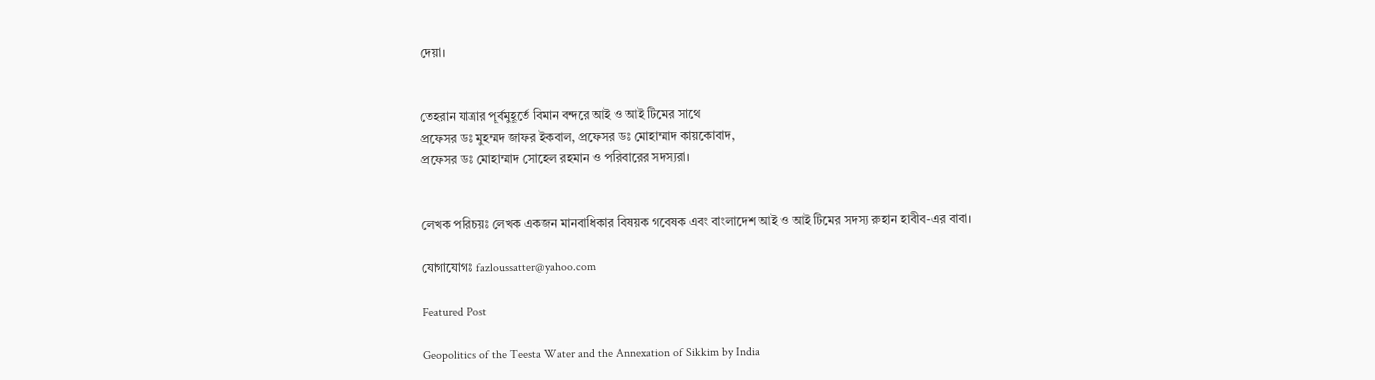দেয়া।


তেহরান যাত্রার পূর্বমুহূর্তে বিমান বন্দরে আই ও আই টিমের সাথে
প্রফেসর ডঃ মুহম্মদ জাফর ইকবাল, প্রফেসর ডঃ মোহাম্মাদ কায়কোবাদ,
প্রফেসর ডঃ মোহাম্মাদ সোহেল রহমান ও পরিবারের সদস্যরা।


লেখক পরিচয়ঃ লেখক একজন মানবাধিকার বিষয়ক গবেষক এবং বাংলাদেশ আই ও আই টিমের সদস্য রুহান হাবীব-এর বাবা।

যোগাযোগঃ fazloussatter@yahoo.com

Featured Post

Geopolitics of the Teesta Water and the Annexation of Sikkim by India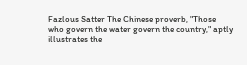Fazlous Satter The Chinese proverb, "Those who govern the water govern the country," aptly illustrates the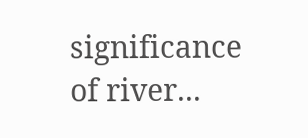significance of river...